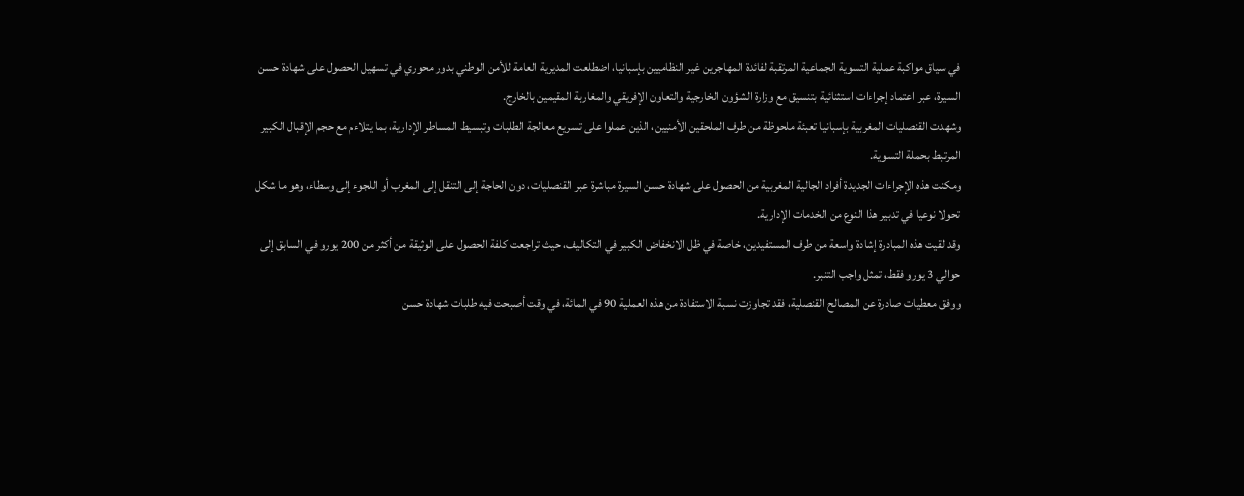في سياق مواكبة عملية التسوية الجماعية المرتقبة لفائدة المهاجرين غير النظاميين بإسبانيا، اضطلعت المديرية العامة للأمن الوطني بدور محوري في تسهيل الحصول على شهادة حسن السيرة، عبر اعتماد إجراءات استثنائية بتنسيق مع وزارة الشؤون الخارجية والتعاون الإفريقي والمغاربة المقيمين بالخارج.
وشهدت القنصليات المغربية بإسبانيا تعبئة ملحوظة من طرف الملحقين الأمنيين، الذين عملوا على تسريع معالجة الطلبات وتبسيط المساطر الإدارية، بما يتلاءم مع حجم الإقبال الكبير المرتبط بحملة التسوية.
ومكنت هذه الإجراءات الجديدة أفراد الجالية المغربية من الحصول على شهادة حسن السيرة مباشرة عبر القنصليات، دون الحاجة إلى التنقل إلى المغرب أو اللجوء إلى وسطاء، وهو ما شكل تحولا نوعيا في تدبير هذا النوع من الخدمات الإدارية.
وقد لقيت هذه المبادرة إشادة واسعة من طرف المستفيدين، خاصة في ظل الانخفاض الكبير في التكاليف، حيث تراجعت كلفة الحصول على الوثيقة من أكثر من 200 يورو في السابق إلى حوالي 3 يورو فقط، تمثل واجب التنبر.
ووفق معطيات صادرة عن المصالح القنصلية، فقد تجاوزت نسبة الاستفادة من هذه العملية 90 في المائة، في وقت أصبحت فيه طلبات شهادة حسن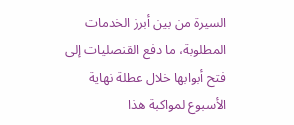السيرة من بين أبرز الخدمات المطلوبة، ما دفع القنصليات إلى فتح أبوابها خلال عطلة نهاية الأسبوع لمواكبة هذا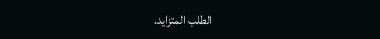الطلب المتزايد.